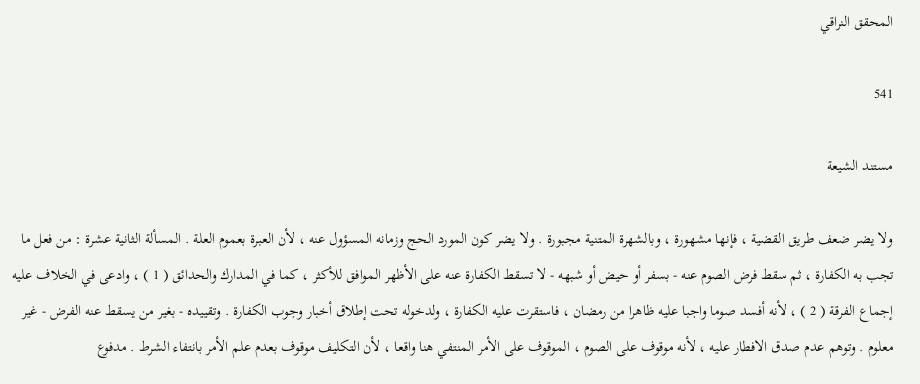المحقق النراقي

541

مستند الشيعة

ولا يضر ضعف طريق القضية ، فإنها مشهورة ، وبالشهرة المتنية مجبورة . ولا يضر كون المورد الحج وزمانه المسؤول عنه ، لأن العبرة بعموم العلة . المسألة الثانية عشرة : من فعل ما تجب به الكفارة ، ثم سقط فرض الصوم عنه - بسفر أو حيض أو شبهه - لا تسقط الكفارة عنه على الأظهر الموافق للأكثر ، كما في المدارك والحدائق ( 1 ) ، وادعى في الخلاف عليه إجماع الفرقة ( 2 ) ، لأنه أفسد صوما واجبا عليه ظاهرا من رمضان ، فاستقرت عليه الكفارة ، ولدخوله تحت إطلاق أخبار وجوب الكفارة . وتقييده - بغير من يسقط عنه الفرض - غير معلوم . وتوهم عدم صدق الافطار عليه ، لأنه موقوف على الصوم ، الموقوف على الأمر المنتفي هنا واقعا ، لأن التكليف موقوف بعدم علم الأمر بانتفاء الشرط . مدفوع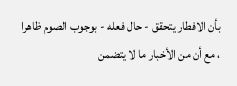بأن الافطار يتحقق - حال فعله - بوجوب الصوم ظاهرا ، مع أن من الأخبار ما لا يتضمن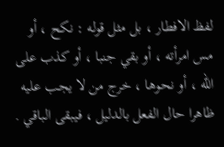لفظ الافطار ، بل مثل قوله : نكح ، أو مس امرأته ، أو بقي جنبا ، أو كذب على الله ، أو نحوها ، خرج من لا يجب عليه ظاهرا حال الفعل بالدليل ، فيبقى الباقي .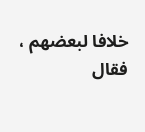خلافا لبعضهم ، فقال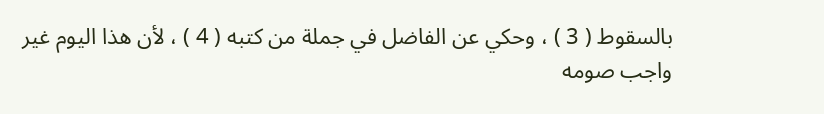بالسقوط ( 3 ) ، وحكي عن الفاضل في جملة من كتبه ( 4 ) ، لأن هذا اليوم غير واجب صومه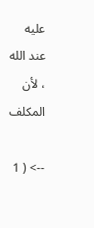عليه عند الله ، لأن المكلف

--> ( 1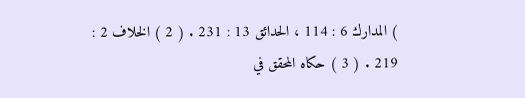) المدارك 6 : 114 ، الحدائق 13 : 231 . ( 2 ) الخلاف 2 : 219 . ( 3 ) حكاه المحقق في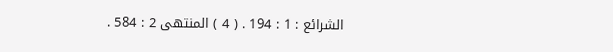الشرائع : 1 : 194 . ( 4 ) المنتهى 2 : 584 .